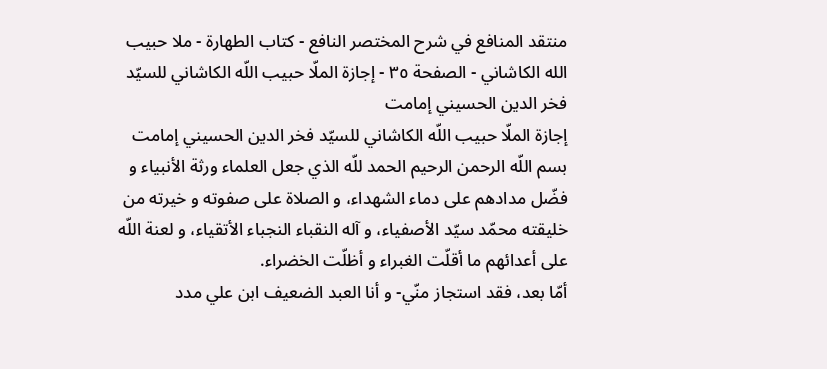منتقد المنافع في شرح المختصر النافع - كتاب الطهارة - ملا حبيب الله الكاشاني - الصفحة ٣٥ - إجازة الملّا حبيب اللّه الكاشاني للسيّد فخر الدين الحسيني إمامت
إجازة الملّا حبيب اللّه الكاشاني للسيّد فخر الدين الحسيني إمامت
بسم اللّه الرحمن الرحيم الحمد للّه الذي جعل العلماء ورثة الأنبياء و فضّل مدادهم على دماء الشهداء، و الصلاة على صفوته و خيرته من خليقته محمّد سيّد الأصفياء، و آله النقباء النجباء الأتقياء، و لعنة اللّه على أعدائهم ما أقلّت الغبراء و أظلّت الخضراء.
أمّا بعد، فقد استجاز منّي- و أنا العبد الضعيف ابن علي مدد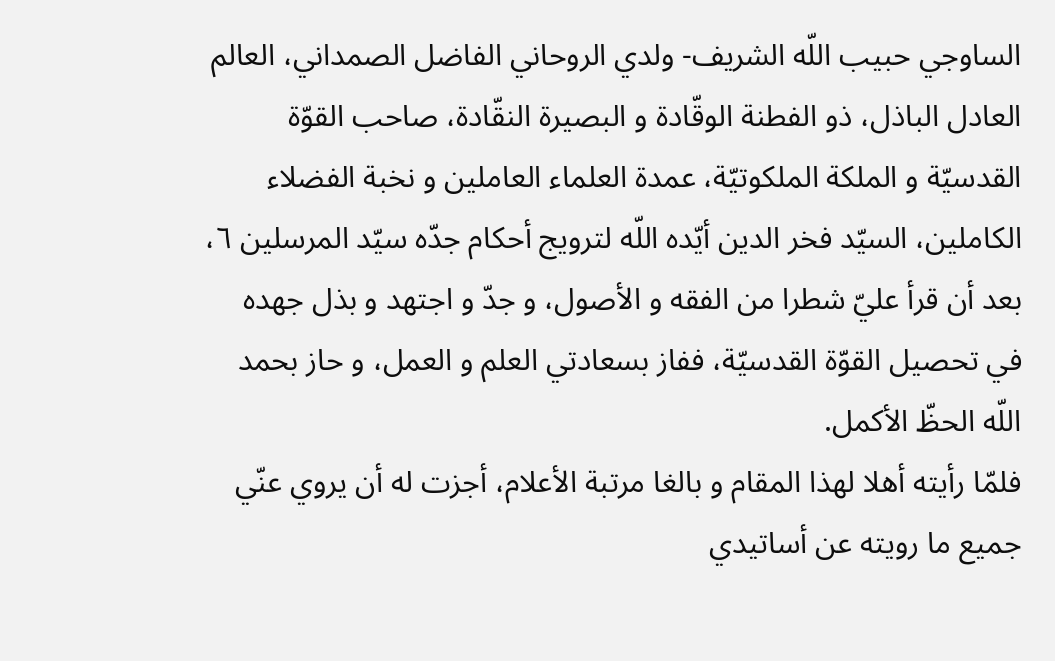الساوجي حبيب اللّه الشريف- ولدي الروحاني الفاضل الصمداني، العالم العادل الباذل، ذو الفطنة الوقّادة و البصيرة النقّادة، صاحب القوّة القدسيّة و الملكة الملكوتيّة، عمدة العلماء العاملين و نخبة الفضلاء الكاملين، السيّد فخر الدين أيّده اللّه لترويج أحكام جدّه سيّد المرسلين ٦، بعد أن قرأ عليّ شطرا من الفقه و الأصول، و جدّ و اجتهد و بذل جهده في تحصيل القوّة القدسيّة، ففاز بسعادتي العلم و العمل، و حاز بحمد اللّه الحظّ الأكمل.
فلمّا رأيته أهلا لهذا المقام و بالغا مرتبة الأعلام، أجزت له أن يروي عنّي جميع ما رويته عن أساتيدي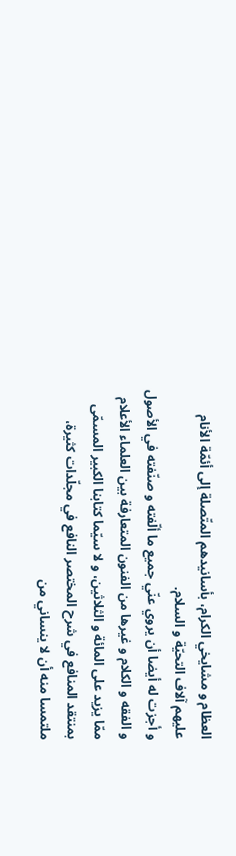العظام و مشايخي الكرام، بأسانيدهم المتّصلة إلى أئمّة الأنام عليهم آلاف التحيّة و السلام.
و أجزت له أيضا أن يروي عنّي جميع ما ألّفته و صنّفته في الأصول و الفقه و الكلام و غيرها من الفنون المتعارفة بين العلماء الأعلام ممّا يزيد على المائة و الثلاثين، و لا سيّما كتابنا الكبير المسمّى بمنتقد المنافع في شرح المختصر النافع في مجلّدات كثيرة، ملتمسا منه أن لا ينساني من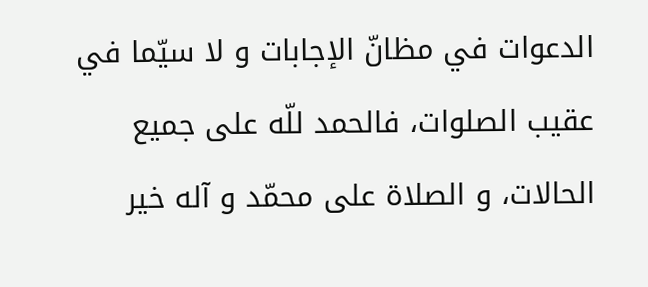الدعوات في مظانّ الإجابات و لا سيّما في عقيب الصلوات، فالحمد للّه على جميع الحالات، و الصلاة على محمّد و آله خير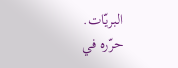البريّات.
حرّره في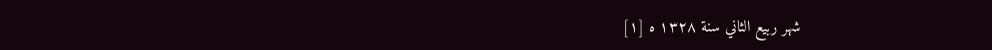شهر ربيع الثاني سنة ١٣٢٨ ه [١]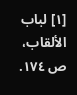[١] لباب الألقاب، ص ١٧٤.